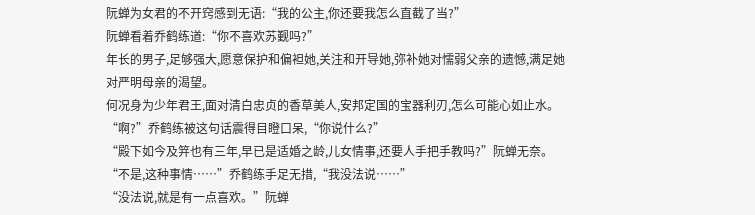阮蝉为女君的不开窍感到无语:“我的公主,你还要我怎么直截了当?”
阮蝉看着乔鹤练道:“你不喜欢苏觐吗?”
年长的男子,足够强大,愿意保护和偏袒她,关注和开导她,弥补她对懦弱父亲的遗憾,满足她对严明母亲的渴望。
何况身为少年君王,面对清白忠贞的香草美人,安邦定国的宝器利刃,怎么可能心如止水。
“啊?”乔鹤练被这句话震得目瞪口呆,“你说什么?”
“殿下如今及笄也有三年,早已是适婚之龄,儿女情事,还要人手把手教吗?”阮蝉无奈。
“不是,这种事情……”乔鹤练手足无措,“我没法说……”
“没法说,就是有一点喜欢。”阮蝉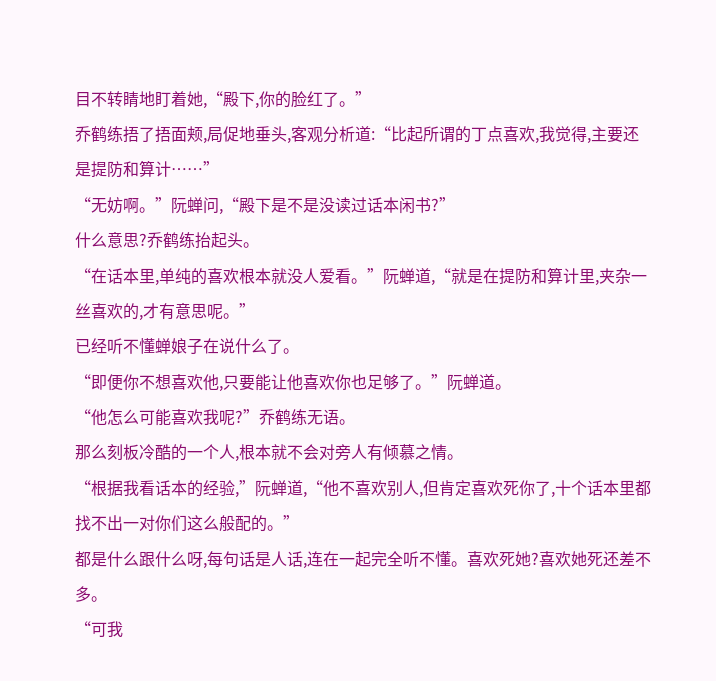目不转睛地盯着她,“殿下,你的脸红了。”
乔鹤练捂了捂面颊,局促地垂头,客观分析道:“比起所谓的丁点喜欢,我觉得,主要还是提防和算计……”
“无妨啊。”阮蝉问,“殿下是不是没读过话本闲书?”
什么意思?乔鹤练抬起头。
“在话本里,单纯的喜欢根本就没人爱看。”阮蝉道,“就是在提防和算计里,夹杂一丝喜欢的,才有意思呢。”
已经听不懂蝉娘子在说什么了。
“即便你不想喜欢他,只要能让他喜欢你也足够了。”阮蝉道。
“他怎么可能喜欢我呢?”乔鹤练无语。
那么刻板冷酷的一个人,根本就不会对旁人有倾慕之情。
“根据我看话本的经验,”阮蝉道,“他不喜欢别人,但肯定喜欢死你了,十个话本里都找不出一对你们这么般配的。”
都是什么跟什么呀,每句话是人话,连在一起完全听不懂。喜欢死她?喜欢她死还差不多。
“可我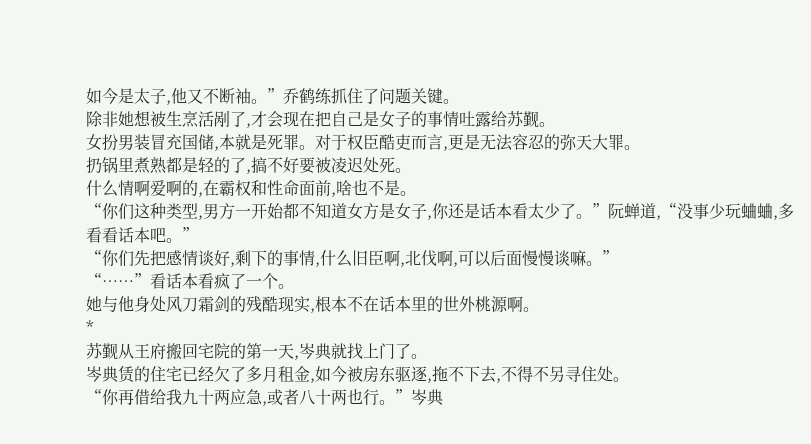如今是太子,他又不断袖。”乔鹤练抓住了问题关键。
除非她想被生烹活剐了,才会现在把自己是女子的事情吐露给苏觐。
女扮男装冒充国储,本就是死罪。对于权臣酷吏而言,更是无法容忍的弥天大罪。
扔锅里煮熟都是轻的了,搞不好要被凌迟处死。
什么情啊爱啊的,在霸权和性命面前,啥也不是。
“你们这种类型,男方一开始都不知道女方是女子,你还是话本看太少了。”阮蝉道,“没事少玩蛐蛐,多看看话本吧。”
“你们先把感情谈好,剩下的事情,什么旧臣啊,北伐啊,可以后面慢慢谈嘛。”
“……”看话本看疯了一个。
她与他身处风刀霜剑的残酷现实,根本不在话本里的世外桃源啊。
*
苏觐从王府搬回宅院的第一天,岑典就找上门了。
岑典赁的住宅已经欠了多月租金,如今被房东驱逐,拖不下去,不得不另寻住处。
“你再借给我九十两应急,或者八十两也行。”岑典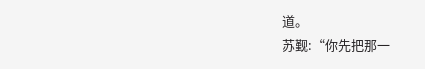道。
苏觐:“你先把那一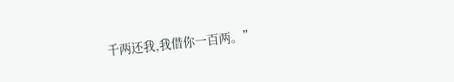千两还我,我借你一百两。”